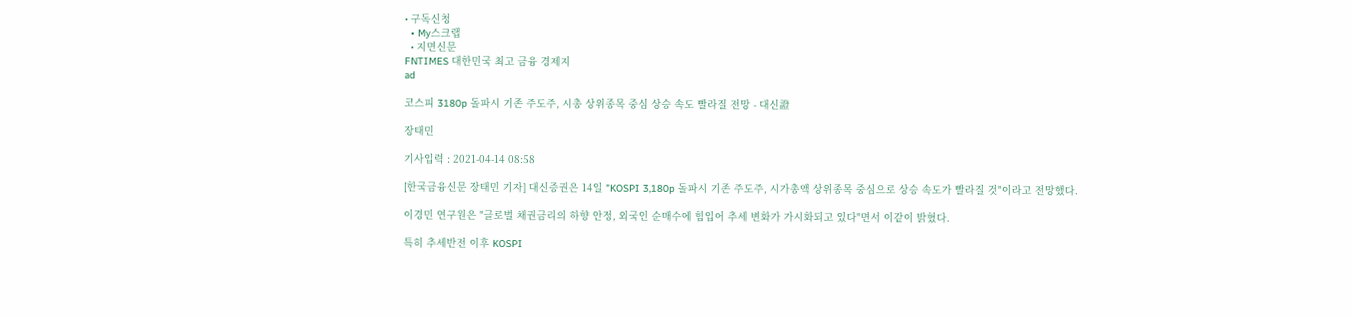• 구독신청
  • My스크랩
  • 지면신문
FNTIMES 대한민국 최고 금융 경제지
ad

코스피 3180p 돌파시 기존 주도주, 시총 상위종목 중심 상승 속도 빨라질 전망 - 대신證

장태민

기사입력 : 2021-04-14 08:58

[한국금융신문 장태민 기자] 대신증권은 14일 "KOSPI 3,180p 돌파시 기존 주도주, 시가총액 상위종목 중심으로 상승 속도가 빨라질 것"이라고 전망했다.

이경민 연구원은 "글로벌 채권금리의 하향 안정, 외국인 순매수에 힘입어 추세 변화가 가시화되고 있다"면서 이같이 밝혔다.

특히 추세반전 이후 KOSPI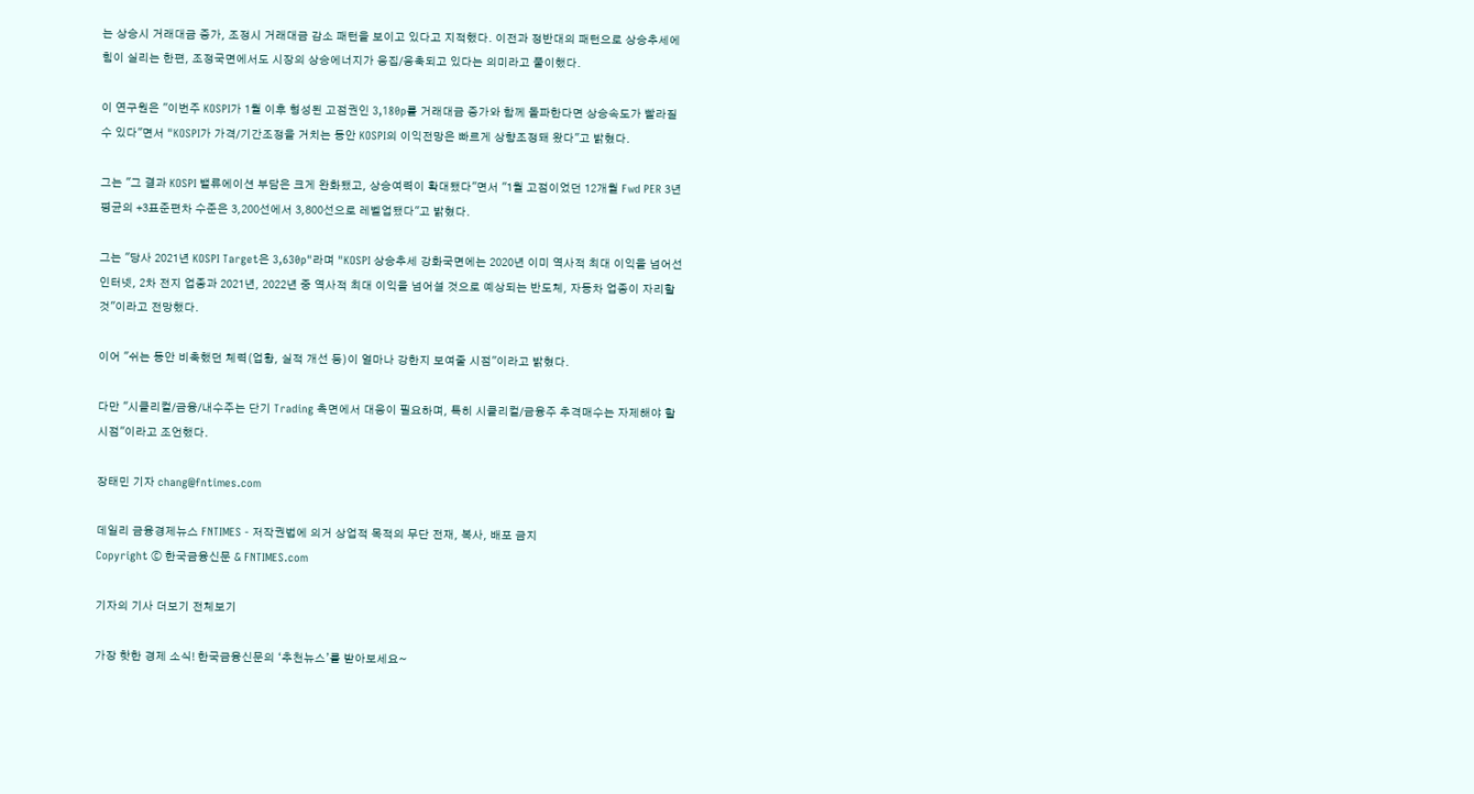는 상승시 거래대금 증가, 조정시 거래대금 감소 패턴을 보이고 있다고 지적했다. 이전과 정반대의 패턴으로 상승추세에 힘이 실리는 한편, 조정국면에서도 시장의 상승에너지가 응집/응축되고 있다는 의미라고 풀이했다.

이 연구원은 "이번주 KOSPI가 1월 이후 형성된 고점권인 3,180p를 거래대금 증가와 함께 돌파한다면 상승속도가 빨라질 수 있다"면서 "KOSPI가 가격/기간조정을 거치는 동안 KOSPI의 이익전망은 빠르게 상향조정돼 왔다"고 밝혔다.

그는 "그 결과 KOSPI 밸류에이션 부담은 크게 완화됐고, 상승여력이 확대됐다"면서 "1월 고점이었던 12개월 Fwd PER 3년 평균의 +3표준편차 수준은 3,200선에서 3,800선으로 레벨업됐다"고 밝혔다.

그는 "당사 2021년 KOSPI Target은 3,630p"라며 "KOSPI 상승추세 강화국면에는 2020년 이미 역사적 최대 이익을 넘어선 인터넷, 2차 전지 업종과 2021년, 2022년 중 역사적 최대 이익을 넘어설 것으로 예상되는 반도체, 자동차 업종이 자리할 것"이라고 전망했다.

이어 "쉬는 동안 비축했던 체력(업황, 실적 개선 등)이 얼마나 강한지 보여줄 시점"이라고 밝혔다.

다만 "시클리컬/금융/내수주는 단기 Trading 측면에서 대응이 필요하며, 특히 시클리컬/금융주 추격매수는 자제해야 할 시점"이라고 조언했다.

장태민 기자 chang@fntimes.com

데일리 금융경제뉴스 FNTIMES - 저작권법에 의거 상업적 목적의 무단 전재, 복사, 배포 금지
Copyright ⓒ 한국금융신문 & FNTIMES.com

기자의 기사 더보기 전체보기

가장 핫한 경제 소식! 한국금융신문의 ‘추천뉴스’를 받아보세요~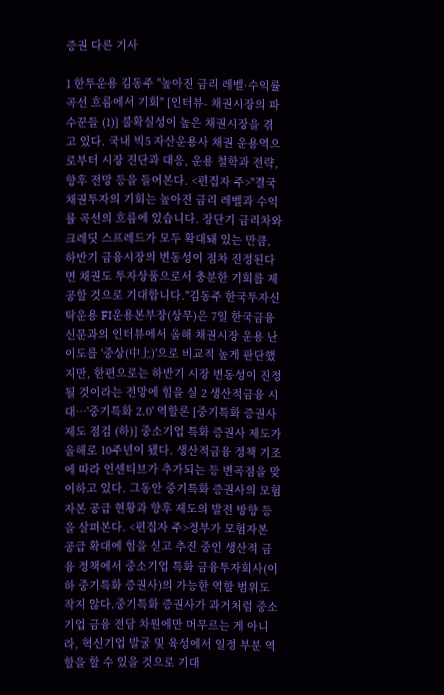증권 다른 기사

1 한투운용 김동주 "높아진 금리 레벨·수익률 곡선 흐름에서 기회" [인터뷰- 채권시장의 파수꾼들 (1)] 불확실성이 높은 채권시장을 겪고 있다. 국내 빅5 자산운용사 채권 운용역으로부터 시장 진단과 대응, 운용 철학과 전략, 향후 전망 등을 들어본다. <편집자 주>"결국 채권투자의 기회는 높아진 금리 레벨과 수익률 곡선의 흐름에 있습니다. 장단기 금리차와 크레딧 스프레드가 모두 확대돼 있는 만큼, 하반기 금융시장의 변동성이 점차 진정된다면 채권도 투자상품으로서 충분한 기회를 제공할 것으로 기대합니다."김동주 한국투자신탁운용 FI운용본부장(상무)은 7일 한국금융신문과의 인터뷰에서 올해 채권시장 운용 난이도를 '중상(中上)'으로 비교적 높게 판단했지만, 한편으로는 하반기 시장 변동성이 진정될 것이라는 전망에 힘을 실 2 생산적금융 시대…'중기특화 2.0' 역할론 [중기특화 증권사 제도 점검 (하)] 중소기업 특화 증권사 제도가 올해로 10주년이 됐다. 생산적금융 정책 기조에 따라 인센티브가 추가되는 등 변곡점을 맞이하고 있다. 그동안 중기특화 증권사의 모험자본 공급 현황과 향후 제도의 발전 방향 등을 살펴본다. <편집자 주>정부가 모험자본 공급 확대에 힘을 싣고 추진 중인 생산적 금융 정책에서 중소기업 특화 금융투자회사(이하 중기특화 증권사)의 가능한 역할 범위도 작지 않다.중기특화 증권사가 과거처럼 중소기업 금융 전담 차원에만 머무르는 게 아니라, 혁신기업 발굴 및 육성에서 일정 부분 역할을 할 수 있을 것으로 기대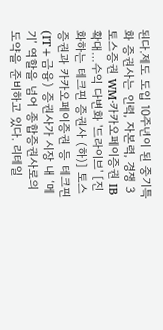된다.제도 도입 10주년이 된 중기특화 증권사는 인력, 자본력, 경쟁 3 토스증권 WM·카카오페이증권 IB 확대…수익 다변화 '드라이브' [진화하는 테크핀 증권사 (하)] 토스증권과 카카오페이증권 등 테크핀(IT+금융) 증권사가 시장 내 ‘메기’ 역할을 넘어 종합증권사로의 도약을 준비하고 있다. 리테일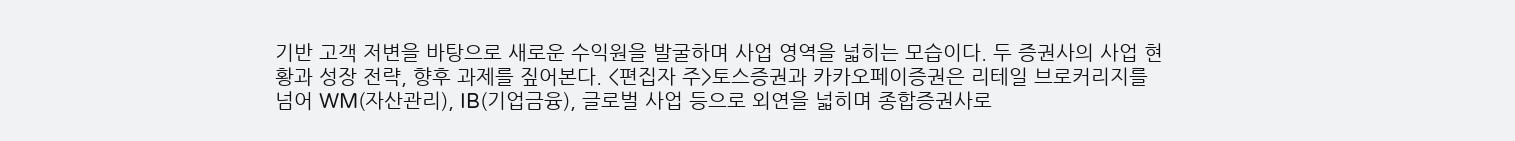기반 고객 저변을 바탕으로 새로운 수익원을 발굴하며 사업 영역을 넓히는 모습이다. 두 증권사의 사업 현황과 성장 전략, 향후 과제를 짚어본다. <편집자 주>토스증권과 카카오페이증권은 리테일 브로커리지를 넘어 WM(자산관리), IB(기업금융), 글로벌 사업 등으로 외연을 넓히며 종합증권사로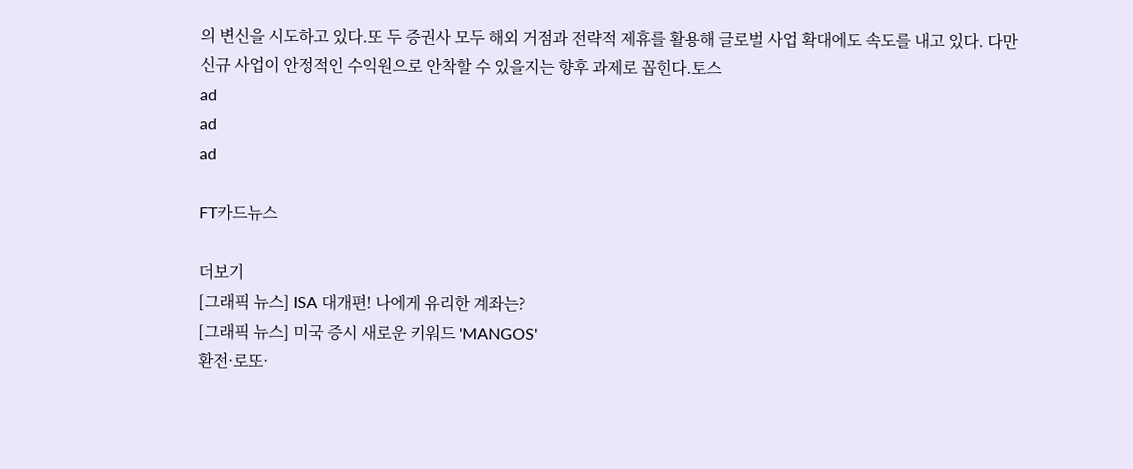의 변신을 시도하고 있다.또 두 증권사 모두 해외 거점과 전략적 제휴를 활용해 글로벌 사업 확대에도 속도를 내고 있다. 다만 신규 사업이 안정적인 수익원으로 안착할 수 있을지는 향후 과제로 꼽힌다.토스
ad
ad
ad

FT카드뉴스

더보기
[그래픽 뉴스] ISA 대개편! 나에게 유리한 계좌는?
[그래픽 뉴스] 미국 증시 새로운 키워드 'MANGOS'
환전·로또·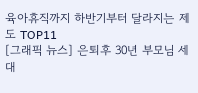육아휴직까지 하반기부터 달라지는 제도 TOP11
[그래픽 뉴스] 은퇴후 30년 부모님 세대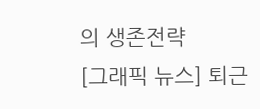의 생존전략
[그래픽 뉴스] 퇴근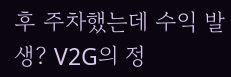후 주차했는데 수익 발생? V2G의 정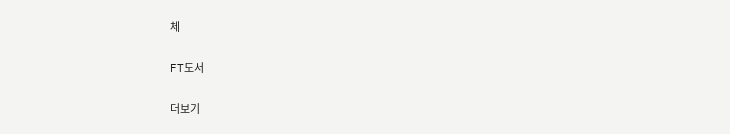체

FT도서

더보기